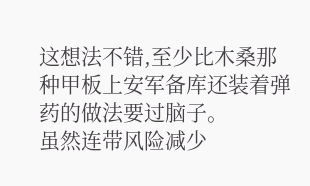这想法不错,至少比木桑那种甲板上安军备库还装着弹药的做法要过脑子。
虽然连带风险减少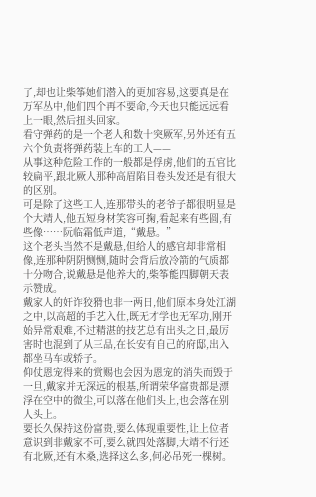了,却也让柴筝她们潜入的更加容易,这要真是在万军丛中,他们四个再不要命,今天也只能远远看上一眼,然后扭头回家。
看守弹药的是一个老人和数十突厥军,另外还有五六个负责将弹药装上车的工人——
从事这种危险工作的一般都是俘虏,他们的五官比较扁平,跟北厥人那种高眉陷目卷头发还是有很大的区别。
可是除了这些工人,连那带头的老爷子都很明显是个大靖人,他五短身材笑容可掬,看起来有些圆,有些像……阮临霜低声道,“戴悬。”
这个老头当然不是戴悬,但给人的感官却非常相像,连那种阴阴恻恻,随时会背后放冷箭的气质都十分吻合,说戴悬是他养大的,柴筝能四脚朝天表示赞成。
戴家人的奸诈狡猾也非一两日,他们原本身处江湖之中,以高超的手艺入仕,既无才学也无军功,刚开始异常艰难,不过精湛的技艺总有出头之日,最厉害时也混到了从三品,在长安有自己的府邸,出入都坐马车或轿子。
仰仗恩宠得来的赏赐也会因为恩宠的消失而毁于一旦,戴家并无深远的根基,所谓荣华富贵都是漂浮在空中的微尘,可以落在他们头上,也会落在别人头上。
要长久保持这份富贵,要么体现重要性,让上位者意识到非戴家不可,要么就四处落脚,大靖不行还有北厥,还有木桑,选择这么多,何必吊死一棵树。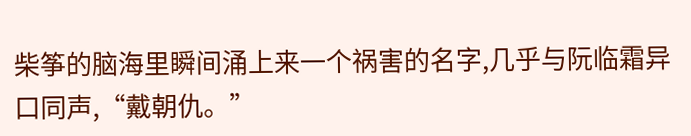柴筝的脑海里瞬间涌上来一个祸害的名字,几乎与阮临霜异口同声,“戴朝仇。”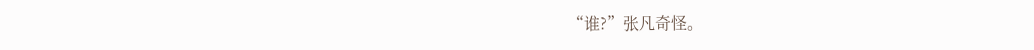“谁?”张凡奇怪。